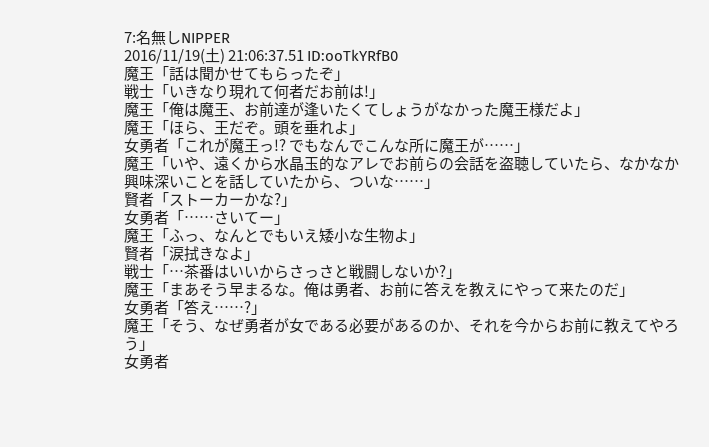7:名無しNIPPER
2016/11/19(土) 21:06:37.51 ID:ooTkYRfB0
魔王「話は聞かせてもらったぞ」
戦士「いきなり現れて何者だお前は!」
魔王「俺は魔王、お前達が逢いたくてしょうがなかった魔王様だよ」
魔王「ほら、王だぞ。頭を垂れよ」
女勇者「これが魔王っ!? でもなんでこんな所に魔王が……」
魔王「いや、遠くから水晶玉的なアレでお前らの会話を盗聴していたら、なかなか興味深いことを話していたから、ついな……」
賢者「ストーカーかな?」
女勇者「……さいてー」
魔王「ふっ、なんとでもいえ矮小な生物よ」
賢者「涙拭きなよ」
戦士「…茶番はいいからさっさと戦闘しないか?」
魔王「まあそう早まるな。俺は勇者、お前に答えを教えにやって来たのだ」
女勇者「答え……?」
魔王「そう、なぜ勇者が女である必要があるのか、それを今からお前に教えてやろう」
女勇者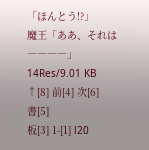「ほんとう!?」
魔王「ああ、それは――――」
14Res/9.01 KB
↑[8] 前[4] 次[6]
書[5]
板[3] 1-[1] l20